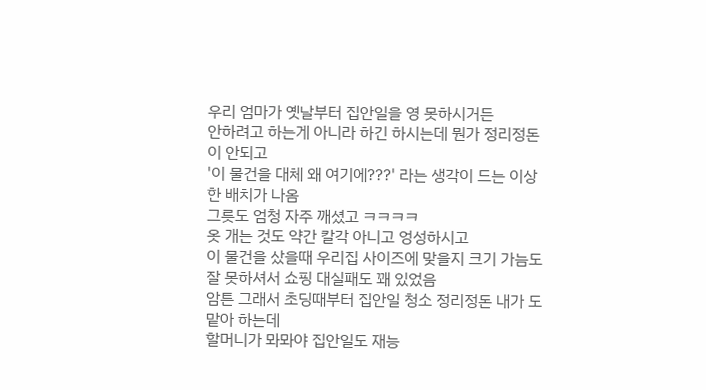우리 엄마가 옛날부터 집안일을 영 못하시거든
안하려고 하는게 아니라 하긴 하시는데 뭔가 정리정돈이 안되고
'이 물건을 대체 왜 여기에???' 라는 생각이 드는 이상한 배치가 나옴
그릇도 엄청 자주 깨셨고 ㅋㅋㅋㅋ
옷 개는 것도 약간 칼각 아니고 엉성하시고
이 물건을 샀을때 우리집 사이즈에 맞을지 크기 가늠도 잘 못하셔서 쇼핑 대실패도 꽤 있었음
암튼 그래서 초딩때부터 집안일 청소 정리정돈 내가 도맡아 하는데
할머니가 뫄뫄야 집안일도 재능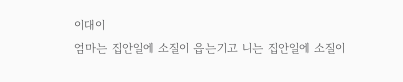이대이
엄마는 집안일에 소질이 읍는기고 니는 집안일에 소질이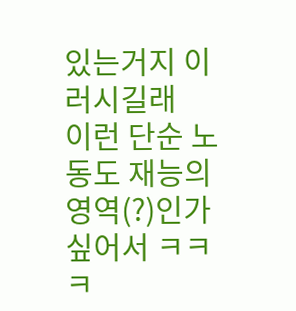있는거지 이러시길래
이런 단순 노동도 재능의 영역(?)인가 싶어서 ㅋㅋㅋ